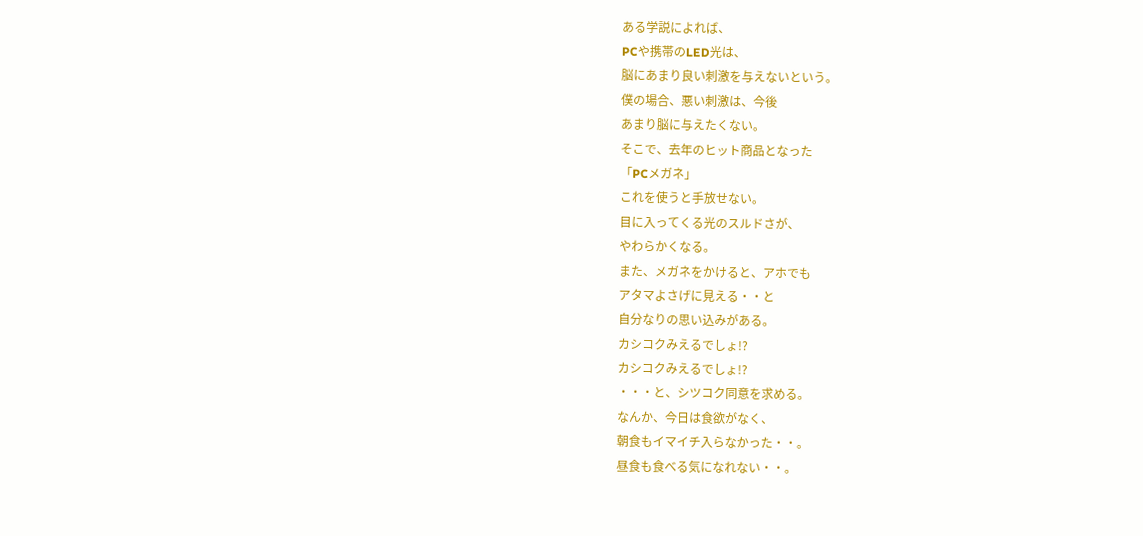ある学説によれば、
PCや携帯のLED光は、
脳にあまり良い刺激を与えないという。
僕の場合、悪い刺激は、今後
あまり脳に与えたくない。
そこで、去年のヒット商品となった
「PCメガネ」
これを使うと手放せない。
目に入ってくる光のスルドさが、
やわらかくなる。
また、メガネをかけると、アホでも
アタマよさげに見える・・と
自分なりの思い込みがある。
カシコクみえるでしょ!?
カシコクみえるでしょ!?
・・・と、シツコク同意を求める。
なんか、今日は食欲がなく、
朝食もイマイチ入らなかった・・。
昼食も食べる気になれない・・。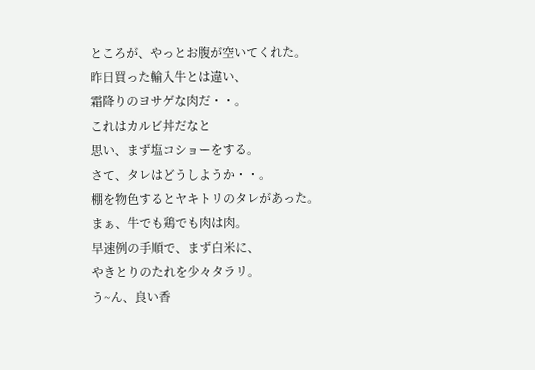ところが、やっとお腹が空いてくれた。
昨日買った輸入牛とは違い、
霜降りのヨサゲな肉だ・・。
これはカルビ丼だなと
思い、まず塩コショーをする。
さて、タレはどうしようか・・。
棚を物色するとヤキトリのタレがあった。
まぁ、牛でも鶏でも肉は肉。
早速例の手順で、まず白米に、
やきとりのたれを少々タラリ。
う~ん、良い香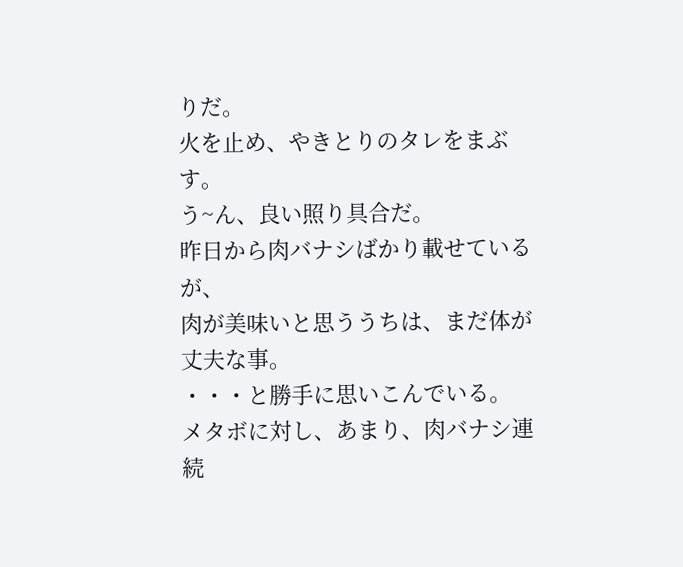りだ。
火を止め、やきとりのタレをまぶす。
う~ん、良い照り具合だ。
昨日から肉バナシばかり載せているが、
肉が美味いと思ううちは、まだ体が丈夫な事。
・・・と勝手に思いこんでいる。
メタボに対し、あまり、肉バナシ連続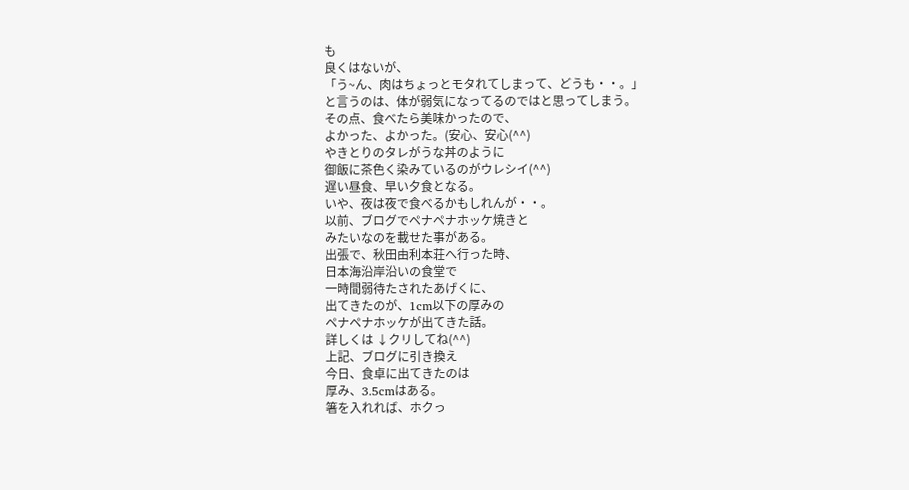も
良くはないが、
「う~ん、肉はちょっとモタれてしまって、どうも・・。」
と言うのは、体が弱気になってるのではと思ってしまう。
その点、食べたら美味かったので、
よかった、よかった。(安心、安心(^^)
やきとりのタレがうな丼のように
御飯に茶色く染みているのがウレシイ(^^)
遅い昼食、早い夕食となる。
いや、夜は夜で食べるかもしれんが・・。
以前、ブログでペナペナホッケ焼きと
みたいなのを載せた事がある。
出張で、秋田由利本荘へ行った時、
日本海沿岸沿いの食堂で
一時間弱待たされたあげくに、
出てきたのが、1cm以下の厚みの
ペナペナホッケが出てきた話。
詳しくは ↓クリしてね(^^)
上記、ブログに引き換え
今日、食卓に出てきたのは
厚み、3.5cmはある。
箸を入れれば、ホクっ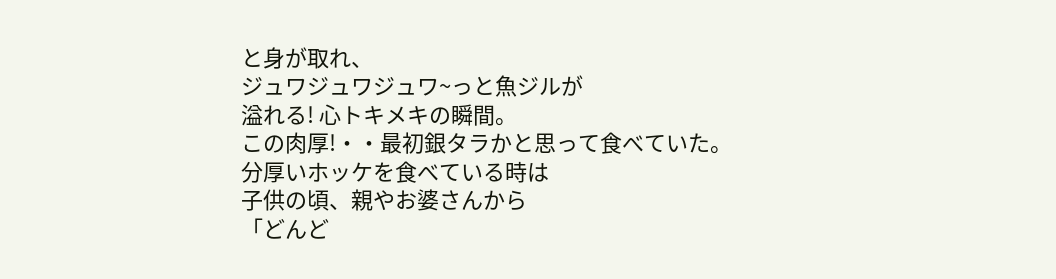と身が取れ、
ジュワジュワジュワ~っと魚ジルが
溢れる! 心トキメキの瞬間。
この肉厚!・・最初銀タラかと思って食べていた。
分厚いホッケを食べている時は
子供の頃、親やお婆さんから
「どんど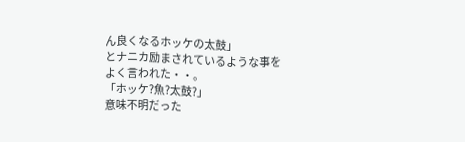ん良くなるホッケの太鼓」
とナニカ励まされているような事を
よく言われた・・。
「ホッケ?魚?太鼓?」
意味不明だった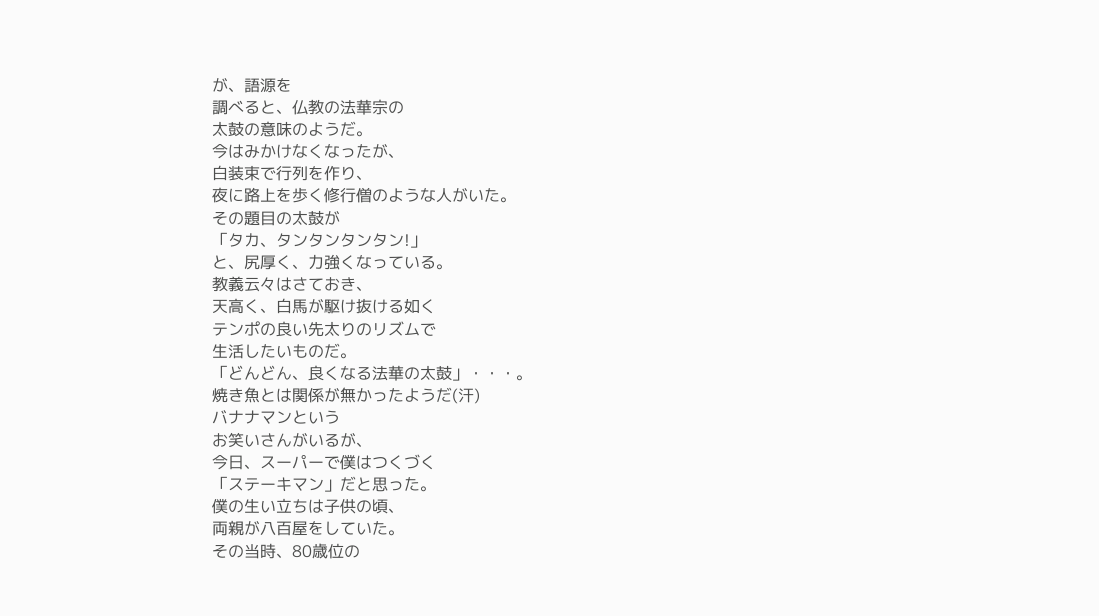が、語源を
調べると、仏教の法華宗の
太鼓の意味のようだ。
今はみかけなくなったが、
白装束で行列を作り、
夜に路上を歩く修行僧のような人がいた。
その題目の太鼓が
「タカ、タンタンタンタン!」
と、尻厚く、力強くなっている。
教義云々はさておき、
天高く、白馬が駆け抜ける如く
テンポの良い先太りのリズムで
生活したいものだ。
「どんどん、良くなる法華の太鼓」・・・。
焼き魚とは関係が無かったようだ(汗)
バナナマンという
お笑いさんがいるが、
今日、スーパーで僕はつくづく
「ステーキマン」だと思った。
僕の生い立ちは子供の頃、
両親が八百屋をしていた。
その当時、80歳位の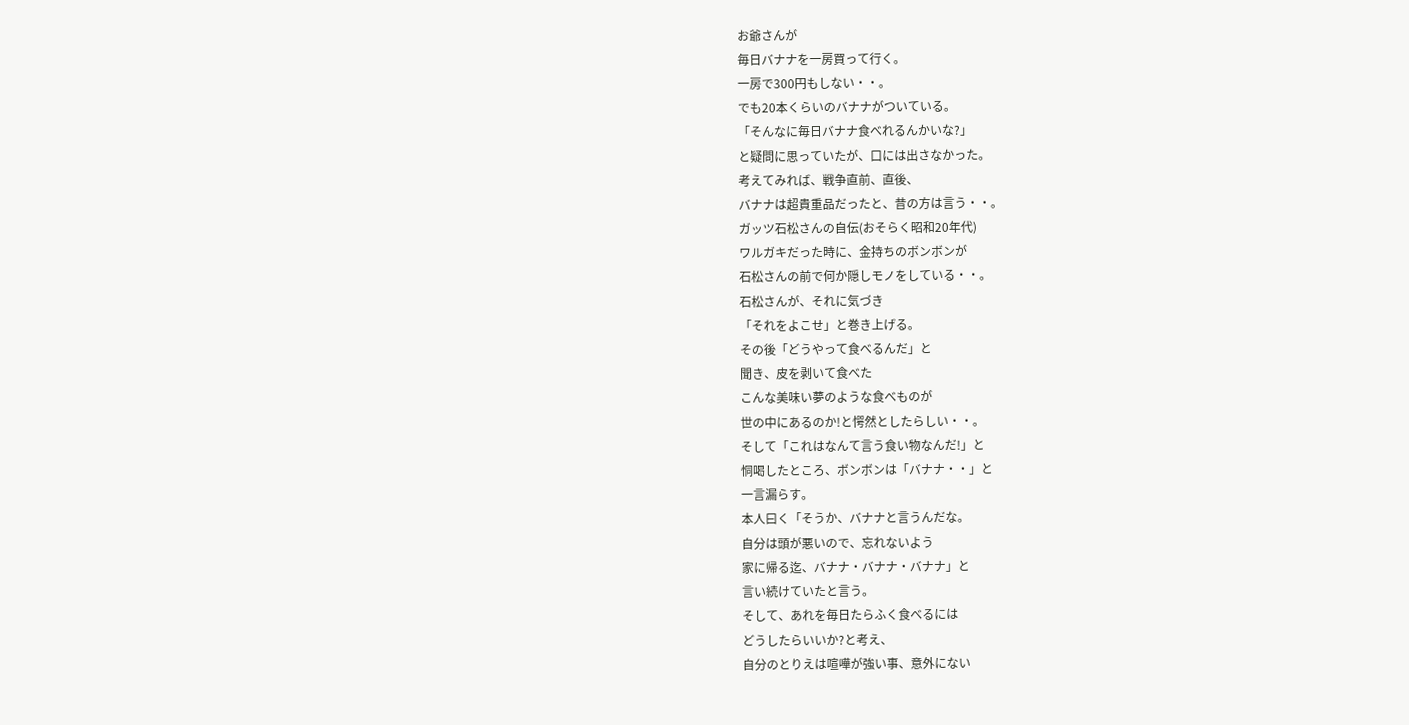お爺さんが
毎日バナナを一房買って行く。
一房で300円もしない・・。
でも20本くらいのバナナがついている。
「そんなに毎日バナナ食べれるんかいな?」
と疑問に思っていたが、口には出さなかった。
考えてみれば、戦争直前、直後、
バナナは超貴重品だったと、昔の方は言う・・。
ガッツ石松さんの自伝(おそらく昭和20年代)
ワルガキだった時に、金持ちのボンボンが
石松さんの前で何か隠しモノをしている・・。
石松さんが、それに気づき
「それをよこせ」と巻き上げる。
その後「どうやって食べるんだ」と
聞き、皮を剥いて食べた
こんな美味い夢のような食べものが
世の中にあるのか!と愕然としたらしい・・。
そして「これはなんて言う食い物なんだ!」と
恫喝したところ、ボンボンは「バナナ・・」と
一言漏らす。
本人曰く「そうか、バナナと言うんだな。
自分は頭が悪いので、忘れないよう
家に帰る迄、バナナ・バナナ・バナナ」と
言い続けていたと言う。
そして、あれを毎日たらふく食べるには
どうしたらいいか?と考え、
自分のとりえは喧嘩が強い事、意外にない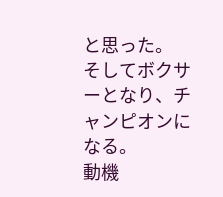と思った。
そしてボクサーとなり、チャンピオンになる。
動機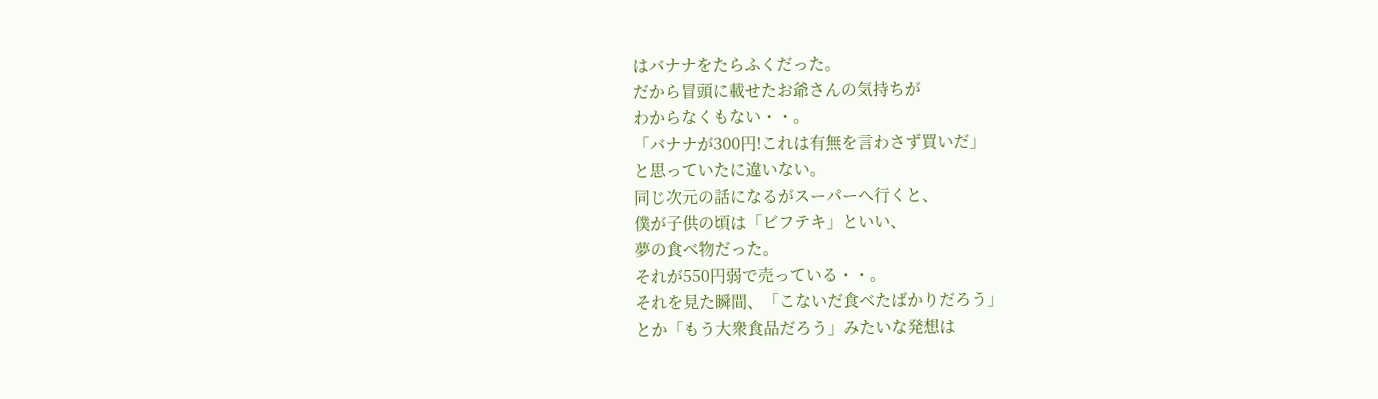はバナナをたらふくだった。
だから冒頭に載せたお爺さんの気持ちが
わからなくもない・・。
「バナナが300円!これは有無を言わさず買いだ」
と思っていたに違いない。
同じ次元の話になるがスーパーへ行くと、
僕が子供の頃は「ビフテキ」といい、
夢の食べ物だった。
それが550円弱で売っている・・。
それを見た瞬間、「こないだ食べたばかりだろう」
とか「もう大衆食品だろう」みたいな発想は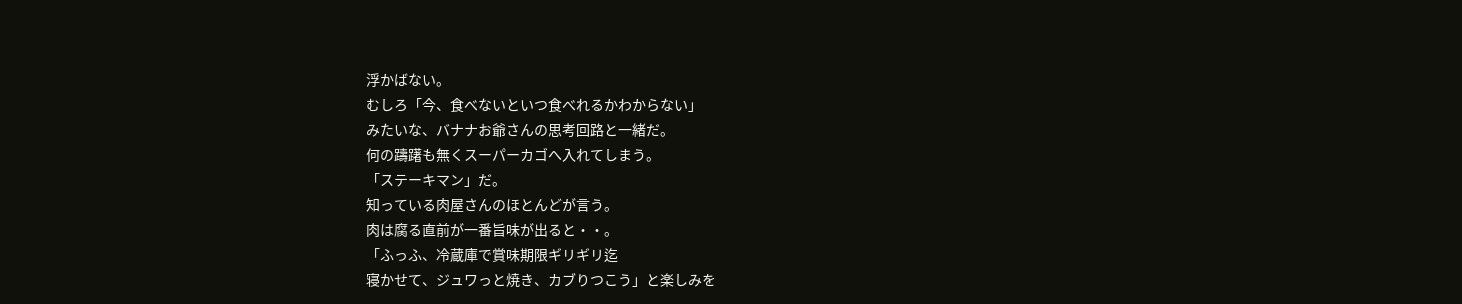浮かばない。
むしろ「今、食べないといつ食べれるかわからない」
みたいな、バナナお爺さんの思考回路と一緒だ。
何の躊躇も無くスーパーカゴへ入れてしまう。
「ステーキマン」だ。
知っている肉屋さんのほとんどが言う。
肉は腐る直前が一番旨味が出ると・・。
「ふっふ、冷蔵庫で賞味期限ギリギリ迄
寝かせて、ジュワっと焼き、カブりつこう」と楽しみを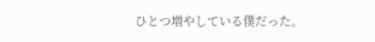ひとつ増やしている僕だった。